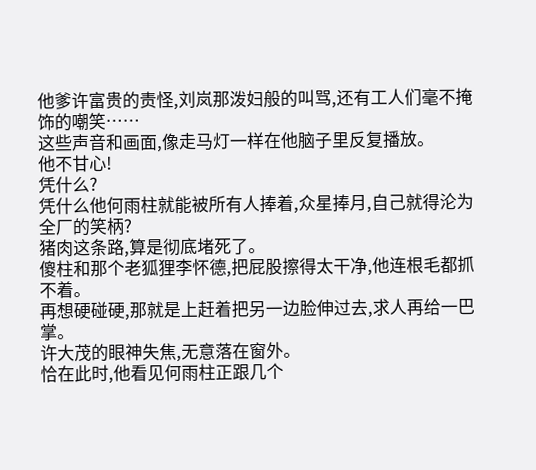他爹许富贵的责怪,刘岚那泼妇般的叫骂,还有工人们毫不掩饰的嘲笑……
这些声音和画面,像走马灯一样在他脑子里反复播放。
他不甘心!
凭什么?
凭什么他何雨柱就能被所有人捧着,众星捧月,自己就得沦为全厂的笑柄?
猪肉这条路,算是彻底堵死了。
傻柱和那个老狐狸李怀德,把屁股擦得太干净,他连根毛都抓不着。
再想硬碰硬,那就是上赶着把另一边脸伸过去,求人再给一巴掌。
许大茂的眼神失焦,无意落在窗外。
恰在此时,他看见何雨柱正跟几个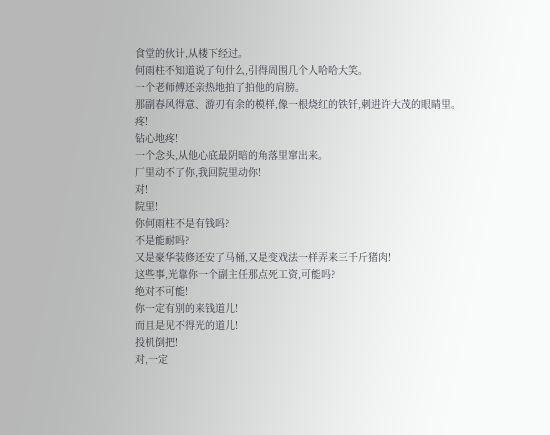食堂的伙计,从楼下经过。
何雨柱不知道说了句什么,引得周围几个人哈哈大笑。
一个老师傅还亲热地拍了拍他的肩膀。
那副春风得意、游刃有余的模样,像一根烧红的铁钎,刺进许大茂的眼睛里。
疼!
钻心地疼!
一个念头,从他心底最阴暗的角落里窜出来。
厂里动不了你,我回院里动你!
对!
院里!
你何雨柱不是有钱吗?
不是能耐吗?
又是豪华装修还安了马桶,又是变戏法一样弄来三千斤猪肉!
这些事,光靠你一个副主任那点死工资,可能吗?
绝对不可能!
你一定有别的来钱道儿!
而且是见不得光的道儿!
投机倒把!
对,一定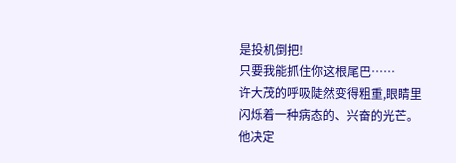是投机倒把!
只要我能抓住你这根尾巴……
许大茂的呼吸陡然变得粗重,眼睛里闪烁着一种病态的、兴奋的光芒。
他决定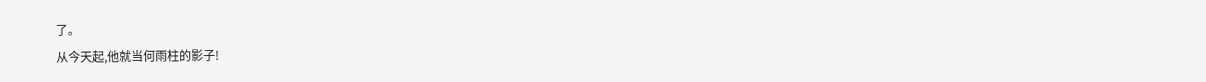了。
从今天起,他就当何雨柱的影子!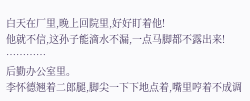白天在厂里,晚上回院里,好好盯着他!
他就不信,这孙子能滴水不漏,一点马脚都不露出来!
…………
后勤办公室里。
李怀德翘着二郎腿,脚尖一下下地点着,嘴里哼着不成调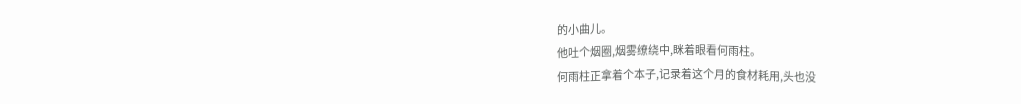的小曲儿。
他吐个烟圈,烟雾缭绕中,眯着眼看何雨柱。
何雨柱正拿着个本子,记录着这个月的食材耗用,头也没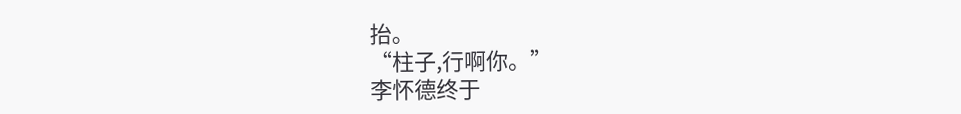抬。
“柱子,行啊你。”
李怀德终于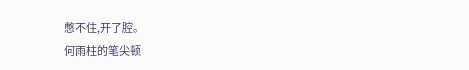憋不住,开了腔。
何雨柱的笔尖顿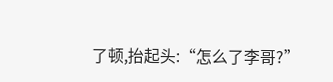了顿,抬起头:“怎么了李哥?”